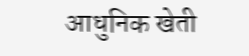आधुनिक खेती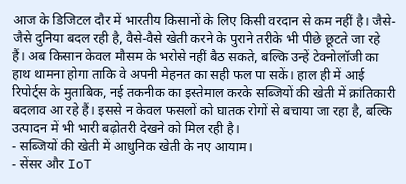आज के डिजिटल दौर में भारतीय किसानों के लिए किसी वरदान से कम नहीं है। जैसे-जैसे दुनिया बदल रही है, वैसे-वैसे खेती करने के पुराने तरीके भी पीछे छूटते जा रहे हैं। अब किसान केवल मौसम के भरोसे नहीं बैठ सकते, बल्कि उन्हें टेक्नोलॉजी का हाथ थामना होगा ताकि वे अपनी मेहनत का सही फल पा सकें। हाल ही में आई रिपोर्ट्स के मुताबिक, नई तकनीक का इस्तेमाल करके सब्जियों की खेती में क्रांतिकारी बदलाव आ रहे हैं। इससे न केवल फसलों को घातक रोगों से बचाया जा रहा है, बल्कि उत्पादन में भी भारी बढ़ोतरी देखने को मिल रही है।
- सब्जियों की खेती में आधुनिक खेती के नए आयाम।
- सेंसर और IoT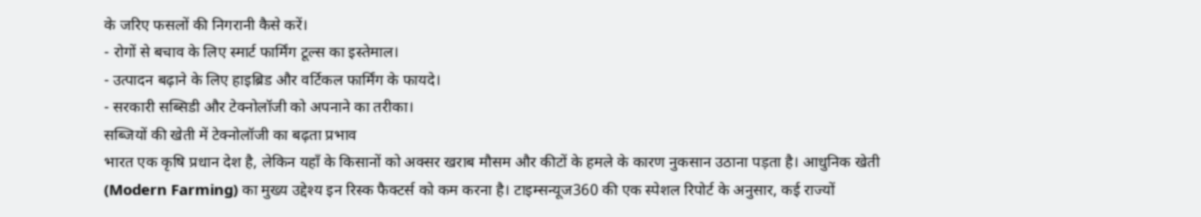के जरिए फसलों की निगरानी कैसे करें।
- रोगों से बचाव के लिए स्मार्ट फार्मिंग टूल्स का इस्तेमाल।
- उत्पादन बढ़ाने के लिए हाइब्रिड और वर्टिकल फार्मिंग के फायदे।
- सरकारी सब्सिडी और टेक्नोलॉजी को अपनाने का तरीका।
सब्जियों की खेती में टेक्नोलॉजी का बढ़ता प्रभाव
भारत एक कृषि प्रधान देश है, लेकिन यहाँ के किसानों को अक्सर खराब मौसम और कीटों के हमले के कारण नुकसान उठाना पड़ता है। आधुनिक खेती (Modern Farming) का मुख्य उद्देश्य इन रिस्क फैक्टर्स को कम करना है। टाइम्सन्यूज360 की एक स्पेशल रिपोर्ट के अनुसार, कई राज्यों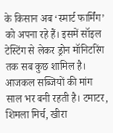के किसान अब ‘स्मार्ट फार्मिंग’ को अपना रहे हैं। इसमें सॉइल टेस्टिंग से लेकर ड्रोन मॉनिटरिंग तक सब कुछ शामिल है।
आजकल सब्जियों की मांग साल भर बनी रहती है। टमाटर, शिमला मिर्च, खीरा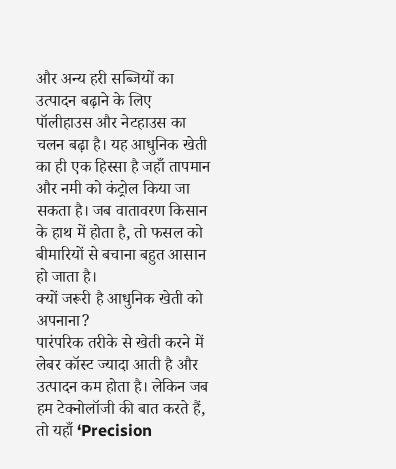और अन्य हरी सब्जियों का उत्पादन बढ़ाने के लिए पॉलीहाउस और नेटहाउस का चलन बढ़ा है। यह आधुनिक खेती का ही एक हिस्सा है जहाँ तापमान और नमी को कंट्रोल किया जा सकता है। जब वातावरण किसान के हाथ में होता है, तो फसल को बीमारियों से बचाना बहुत आसान हो जाता है।
क्यों जरूरी है आधुनिक खेती को अपनाना?
पारंपरिक तरीके से खेती करने में लेबर कॉस्ट ज्यादा आती है और उत्पादन कम होता है। लेकिन जब हम टेक्नोलॉजी की बात करते हैं, तो यहाँ ‘Precision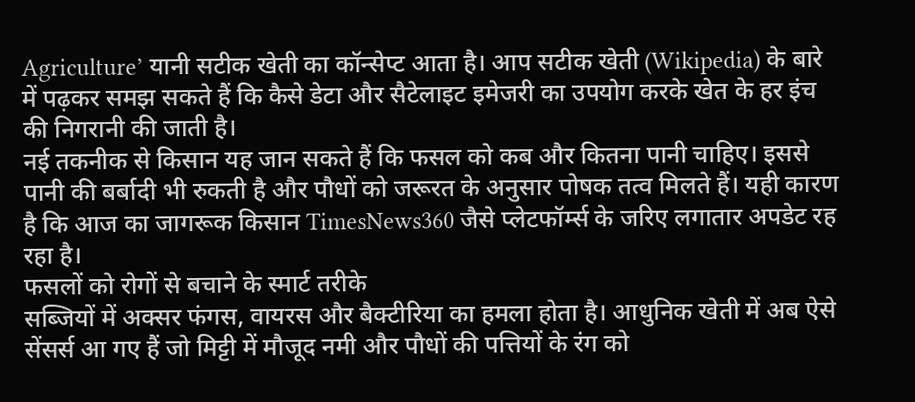Agriculture’ यानी सटीक खेती का कॉन्सेप्ट आता है। आप सटीक खेती (Wikipedia) के बारे में पढ़कर समझ सकते हैं कि कैसे डेटा और सैटेलाइट इमेजरी का उपयोग करके खेत के हर इंच की निगरानी की जाती है।
नई तकनीक से किसान यह जान सकते हैं कि फसल को कब और कितना पानी चाहिए। इससे पानी की बर्बादी भी रुकती है और पौधों को जरूरत के अनुसार पोषक तत्व मिलते हैं। यही कारण है कि आज का जागरूक किसान TimesNews360 जैसे प्लेटफॉर्म्स के जरिए लगातार अपडेट रह रहा है।
फसलों को रोगों से बचाने के स्मार्ट तरीके
सब्जियों में अक्सर फंगस, वायरस और बैक्टीरिया का हमला होता है। आधुनिक खेती में अब ऐसे सेंसर्स आ गए हैं जो मिट्टी में मौजूद नमी और पौधों की पत्तियों के रंग को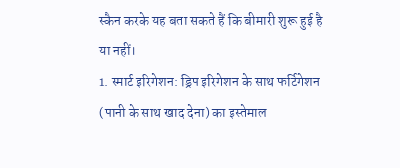स्कैन करके यह बता सकते हैं कि बीमारी शुरू हुई है या नहीं।
1. स्मार्ट इरिगेशन: ड्रिप इरिगेशन के साथ फर्टिगेशन (पानी के साथ खाद देना) का इस्तेमाल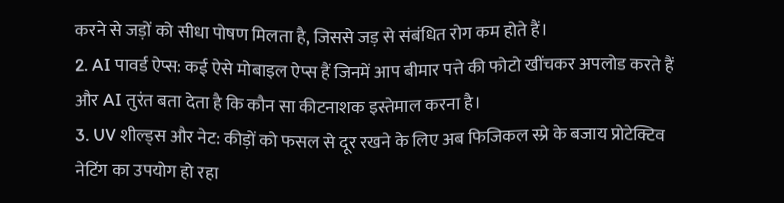करने से जड़ों को सीधा पोषण मिलता है, जिससे जड़ से संबंधित रोग कम होते हैं।
2. AI पावर्ड ऐप्स: कई ऐसे मोबाइल ऐप्स हैं जिनमें आप बीमार पत्ते की फोटो खींचकर अपलोड करते हैं और AI तुरंत बता देता है कि कौन सा कीटनाशक इस्तेमाल करना है।
3. UV शील्ड्स और नेट: कीड़ों को फसल से दूर रखने के लिए अब फिजिकल स्प्रे के बजाय प्रोटेक्टिव नेटिंग का उपयोग हो रहा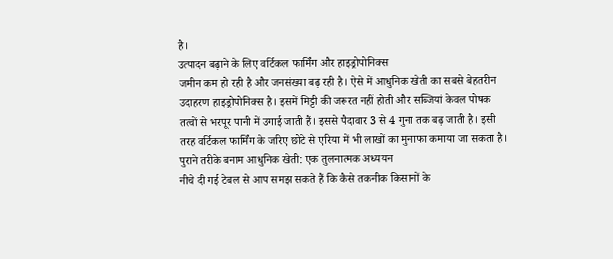है।
उत्पादन बढ़ाने के लिए वर्टिकल फार्मिंग और हाइड्रोपोनिक्स
जमीन कम हो रही है और जनसंख्या बढ़ रही है। ऐसे में आधुनिक खेती का सबसे बेहतरीन उदाहरण हाइड्रोपोनिक्स है। इसमें मिट्टी की जरूरत नहीं होती और सब्जियां केवल पोषक तत्वों से भरपूर पानी में उगाई जाती हैं। इससे पैदावार 3 से 4 गुना तक बढ़ जाती है। इसी तरह वर्टिकल फार्मिंग के जरिए छोटे से एरिया में भी लाखों का मुनाफा कमाया जा सकता है।
पुराने तरीके बनाम आधुनिक खेती: एक तुलनात्मक अध्ययन
नीचे दी गई टेबल से आप समझ सकते हैं कि कैसे तकनीक किसानों के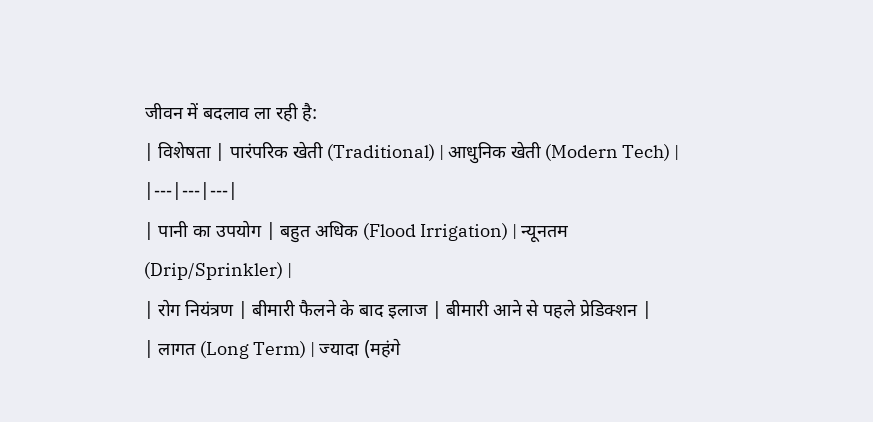जीवन में बदलाव ला रही है:
| विशेषता | पारंपरिक खेती (Traditional) | आधुनिक खेती (Modern Tech) |
|---|---|---|
| पानी का उपयोग | बहुत अधिक (Flood Irrigation) | न्यूनतम (Drip/Sprinkler) |
| रोग नियंत्रण | बीमारी फैलने के बाद इलाज | बीमारी आने से पहले प्रेडिक्शन |
| लागत (Long Term) | ज्यादा (महंगे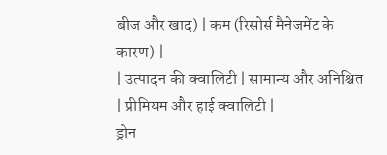बीज और खाद) | कम (रिसोर्स मैनेजमेंट के कारण) |
| उत्पादन की क्वालिटी | सामान्य और अनिश्चित | प्रीमियम और हाई क्वालिटी |
ड्रोन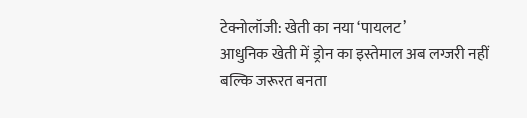टेक्नोलॉजी: खेती का नया ‘पायलट’
आधुनिक खेती में ड्रोन का इस्तेमाल अब लग्जरी नहीं बल्कि जरूरत बनता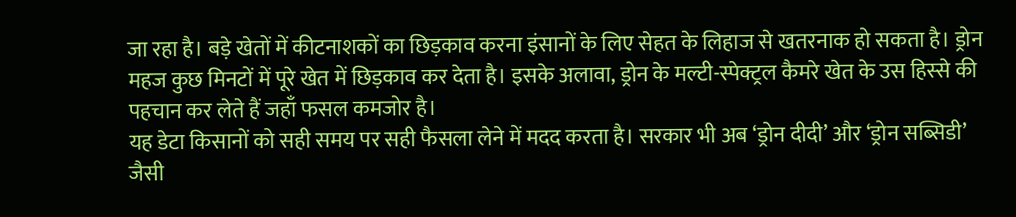जा रहा है। बड़े खेतों में कीटनाशकों का छिड़काव करना इंसानों के लिए सेहत के लिहाज से खतरनाक हो सकता है। ड्रोन महज कुछ मिनटों में पूरे खेत में छिड़काव कर देता है। इसके अलावा, ड्रोन के मल्टी-स्पेक्ट्रल कैमरे खेत के उस हिस्से की पहचान कर लेते हैं जहाँ फसल कमजोर है।
यह डेटा किसानों को सही समय पर सही फैसला लेने में मदद करता है। सरकार भी अब ‘ड्रोन दीदी’ और ‘ड्रोन सब्सिडी’ जैसी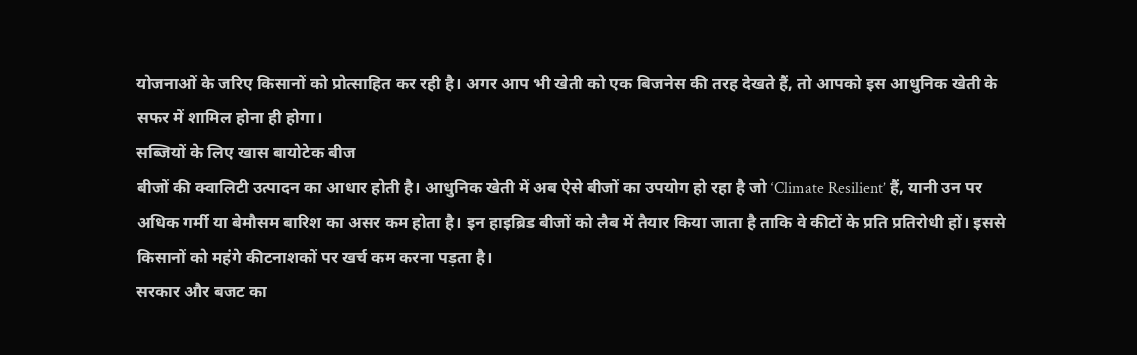योजनाओं के जरिए किसानों को प्रोत्साहित कर रही है। अगर आप भी खेती को एक बिजनेस की तरह देखते हैं, तो आपको इस आधुनिक खेती के सफर में शामिल होना ही होगा।
सब्जियों के लिए खास बायोटेक बीज
बीजों की क्वालिटी उत्पादन का आधार होती है। आधुनिक खेती में अब ऐसे बीजों का उपयोग हो रहा है जो ‘Climate Resilient’ हैं, यानी उन पर अधिक गर्मी या बेमौसम बारिश का असर कम होता है। इन हाइब्रिड बीजों को लैब में तैयार किया जाता है ताकि वे कीटों के प्रति प्रतिरोधी हों। इससे किसानों को महंगे कीटनाशकों पर खर्च कम करना पड़ता है।
सरकार और बजट का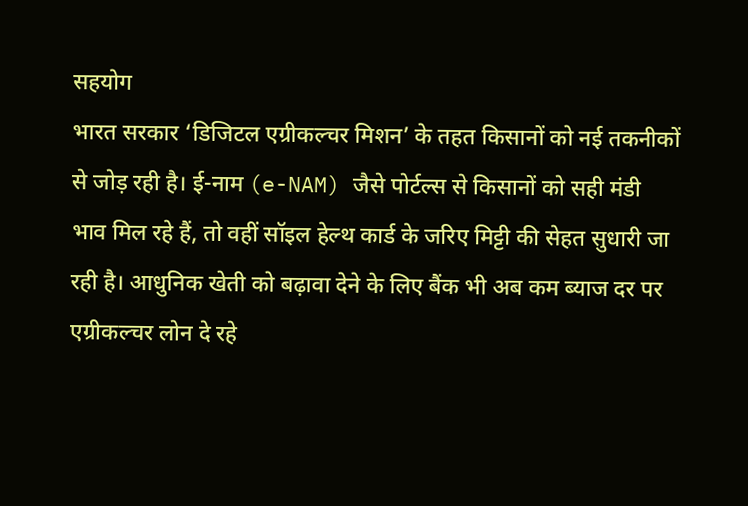सहयोग
भारत सरकार ‘डिजिटल एग्रीकल्चर मिशन’ के तहत किसानों को नई तकनीकों से जोड़ रही है। ई-नाम (e-NAM) जैसे पोर्टल्स से किसानों को सही मंडी भाव मिल रहे हैं, तो वहीं सॉइल हेल्थ कार्ड के जरिए मिट्टी की सेहत सुधारी जा रही है। आधुनिक खेती को बढ़ावा देने के लिए बैंक भी अब कम ब्याज दर पर एग्रीकल्चर लोन दे रहे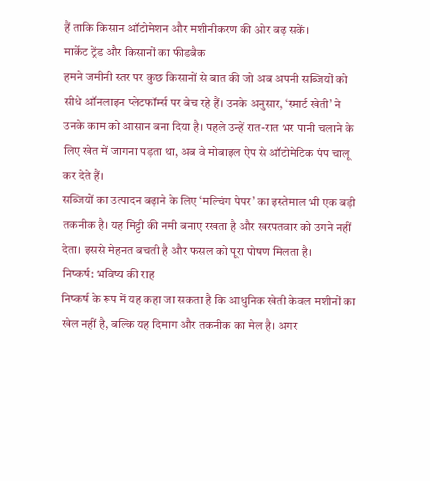हैं ताकि किसान ऑटोमेशन और मशीनीकरण की ओर बढ़ सकें।
मार्केट ट्रेंड और किसानों का फीडबैक
हमने जमीनी स्तर पर कुछ किसानों से बात की जो अब अपनी सब्जियों को सीधे ऑनलाइन प्लेटफॉर्म्स पर बेच रहे हैं। उनके अनुसार, ‘स्मार्ट खेती’ ने उनके काम को आसान बना दिया है। पहले उन्हें रात-रात भर पानी चलाने के लिए खेत में जागना पड़ता था, अब वे मोबाइल ऐप से ऑटोमेटिक पंप चालू कर देते हैं।
सब्जियों का उत्पादन बढ़ाने के लिए ‘मल्चिंग पेपर’ का इस्तेमाल भी एक बड़ी तकनीक है। यह मिट्टी की नमी बनाए रखता है और खरपतवार को उगने नहीं देता। इससे मेहनत बचती है और फसल को पूरा पोषण मिलता है।
निष्कर्ष: भविष्य की राह
निष्कर्ष के रूप में यह कहा जा सकता है कि आधुनिक खेती केवल मशीनों का खेल नहीं है, बल्कि यह दिमाग और तकनीक का मेल है। अगर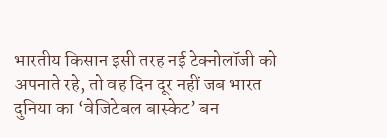भारतीय किसान इसी तरह नई टेक्नोलॉजी को अपनाते रहे, तो वह दिन दूर नहीं जब भारत दुनिया का ‘वेजिटेबल बास्केट’ बन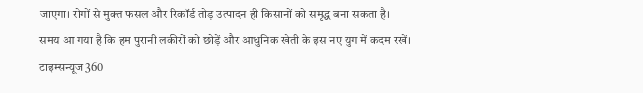जाएगा। रोगों से मुक्त फसल और रिकॉर्ड तोड़ उत्पादन ही किसानों को समृद्ध बना सकता है।
समय आ गया है कि हम पुरानी लकीरों को छोड़ें और आधुनिक खेती के इस नए युग में कदम रखें। टाइम्सन्यूज360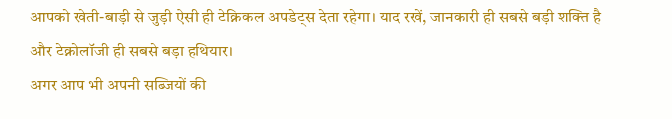आपको खेती-बाड़ी से जुड़ी ऐसी ही टेक्निकल अपडेट्स देता रहेगा। याद रखें, जानकारी ही सबसे बड़ी शक्ति है और टेक्नोलॉजी ही सबसे बड़ा हथियार।
अगर आप भी अपनी सब्जियों की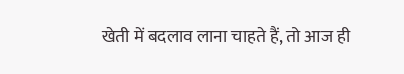खेती में बदलाव लाना चाहते हैं, तो आज ही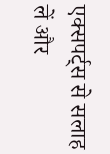एक्सपर्ट्स से सलाह लें और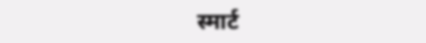स्मार्ट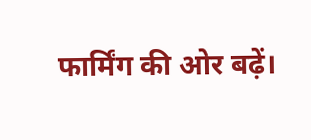फार्मिंग की ओर बढ़ें।